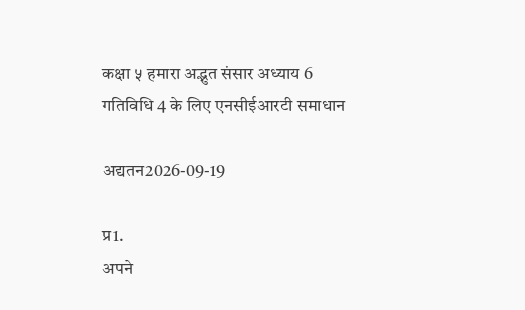कक्षा ५ हमारा अद्भुत संसार अध्याय 6 गतिविधि 4 के लिए एनसीईआरटी समाधान

अद्यतन2026-09-19

प्र1.
अपने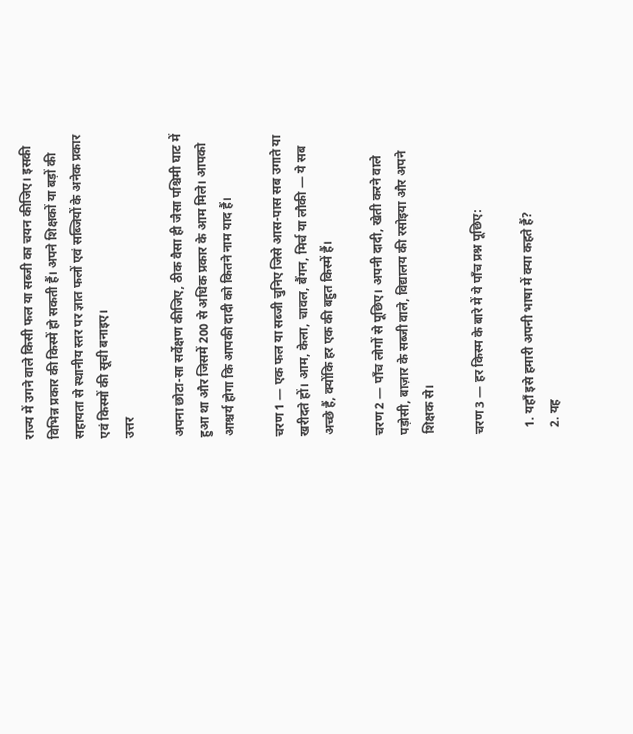राज्य में उगने वाले किसी फल या सब्जी का चयन कीजिए। इसकी विभिन्न प्रकार की किस्में हो सकती हैं। अपने शिक्षकों या बड़ों की सहायता से स्थानीय स्तर पर ज्ञात फलों एवं सब्जियों के अनेक प्रकार एवं किस्मों की सूची बनाइए।
उत्तर

अपना छोटा-सा सर्वेक्षण कीजिए, ठीक वैसा ही जैसा पश्चिमी घाट में हुआ था और जिसमें 200 से अधिक प्रकार के आम मिले। आपको आश्चर्य होगा कि आपकी दादी को कितने नाम याद हैं।

चरण 1 — एक फल या सब्जी चुनिए जिसे आस-पास सब उगाते या खरीदते हों। आम, केला, चावल, बैंगन, मिर्च या लौकी — ये सब अच्छे हैं, क्योंकि हर एक की बहुत किस्में हैं।

चरण 2 — पाँच लोगों से पूछिए। अपनी दादी, खेती करने वाले पड़ोसी, बाज़ार के सब्जी वाले, विद्यालय की रसोइया और अपने शिक्षक से।

चरण 3 — हर किस्म के बारे में ये पाँच प्रश्न पूछिए:

  1. यहाँ इसे हमारी अपनी भाषा में क्या कहते हैं?
  2. यह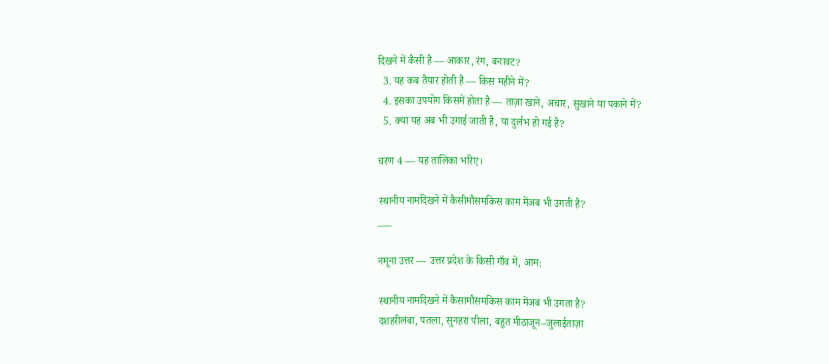दिखने में कैसी है — आकार, रंग, बनावट?
  3. यह कब तैयार होती है — किस महीने में?
  4. इसका उपयोग किसमें होता है — ताज़ा खाने, अचार, सुखाने या पकाने में?
  5. क्या यह अब भी उगाई जाती है, या दुर्लभ हो गई है?

चरण 4 — यह तालिका भरिए।

स्थानीय नामदिखने में कैसीमौसमकिस काम मेंअब भी उगती है?
___

नमूना उत्तर — उत्तर प्रदेश के किसी गाँव में, आम:

स्थानीय नामदिखने में कैसामौसमकिस काम मेंअब भी उगता है?
दशहरीलंबा, पतला, सुनहरा पीला, बहुत मीठाजून–जुलाईताज़ा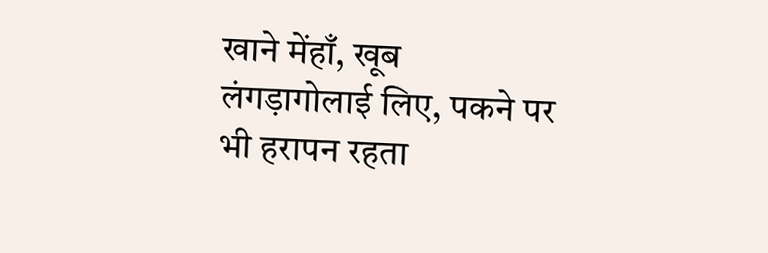खाने मेंहाँ, खूब
लंगड़ागोलाई लिए, पकने पर भी हरापन रहता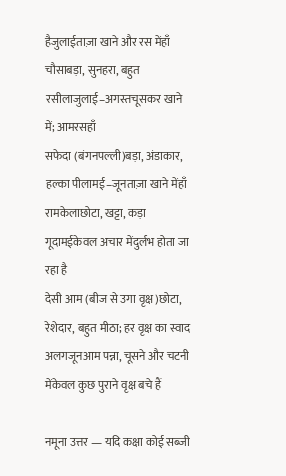हैजुलाईताज़ा खाने और रस मेंहाँ
चौसाबड़ा, सुनहरा, बहुत रसीलाजुलाई–अगस्तचूसकर खाने में; आमरसहाँ
सफेदा (बंगनपल्ली)बड़ा, अंडाकार, हल्का पीलामई–जूनताज़ा खाने मेंहाँ
रामकेलाछोटा, खट्टा, कड़ा गूदामईकेवल अचार मेंदुर्लभ होता जा रहा है
देसी आम (बीज से उगा वृक्ष)छोटा, रेशेदार, बहुत मीठा; हर वृक्ष का स्वाद अलगजूनआम पन्ना, चूसने और चटनी मेंकेवल कुछ पुराने वृक्ष बचे हैं

नमूना उत्तर — यदि कक्षा कोई सब्जी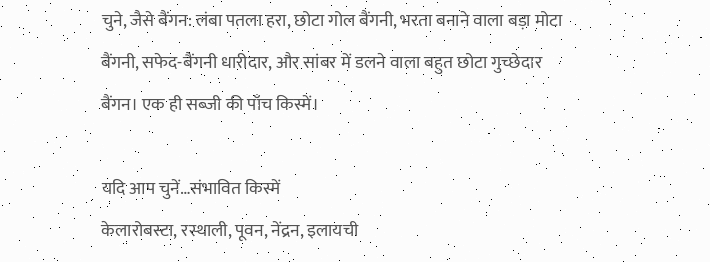चुने, जैसे बैंगन: लंबा पतला हरा, छोटा गोल बैंगनी, भरता बनाने वाला बड़ा मोटा बैंगनी, सफेद-बैंगनी धारीदार, और सांबर में डलने वाला बहुत छोटा गुच्छेदार बैंगन। एक ही सब्जी की पाँच किस्में।

यदि आप चुनें…संभावित किस्में
केलारोबस्टा, रस्थाली, पूवन, नेंद्रन, इलायची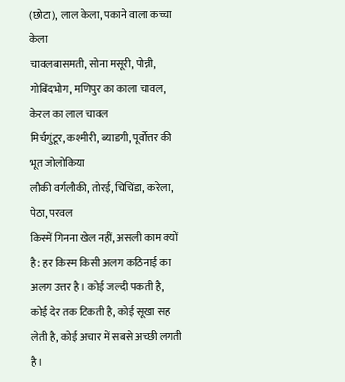(छोटा), लाल केला, पकाने वाला कच्चा केला
चावलबासमती, सोना मसूरी, पोन्नी, गोबिंदभोग, मणिपुर का काला चावल, केरल का लाल चावल
मिर्चगुंटूर, कश्मीरी, ब्याडगी, पूर्वोत्तर की भूत जोलोकिया
लौकी वर्गलौकी, तोरई, चिचिंडा, करेला, पेठा, परवल
किस्में गिनना खेल नहीं, असली काम क्यों है: हर किस्म किसी अलग कठिनाई का अलग उत्तर है। कोई जल्दी पकती है, कोई देर तक टिकती है, कोई सूखा सह लेती है, कोई अचार में सबसे अच्छी लगती है।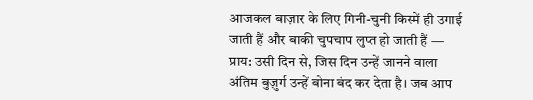आजकल बाज़ार के लिए गिनी-चुनी किस्में ही उगाई जाती हैं और बाकी चुपचाप लुप्त हो जाती हैं — प्राय: उसी दिन से, जिस दिन उन्हें जानने वाला अंतिम बुज़ुर्ग उन्हें बोना बंद कर देता है। जब आप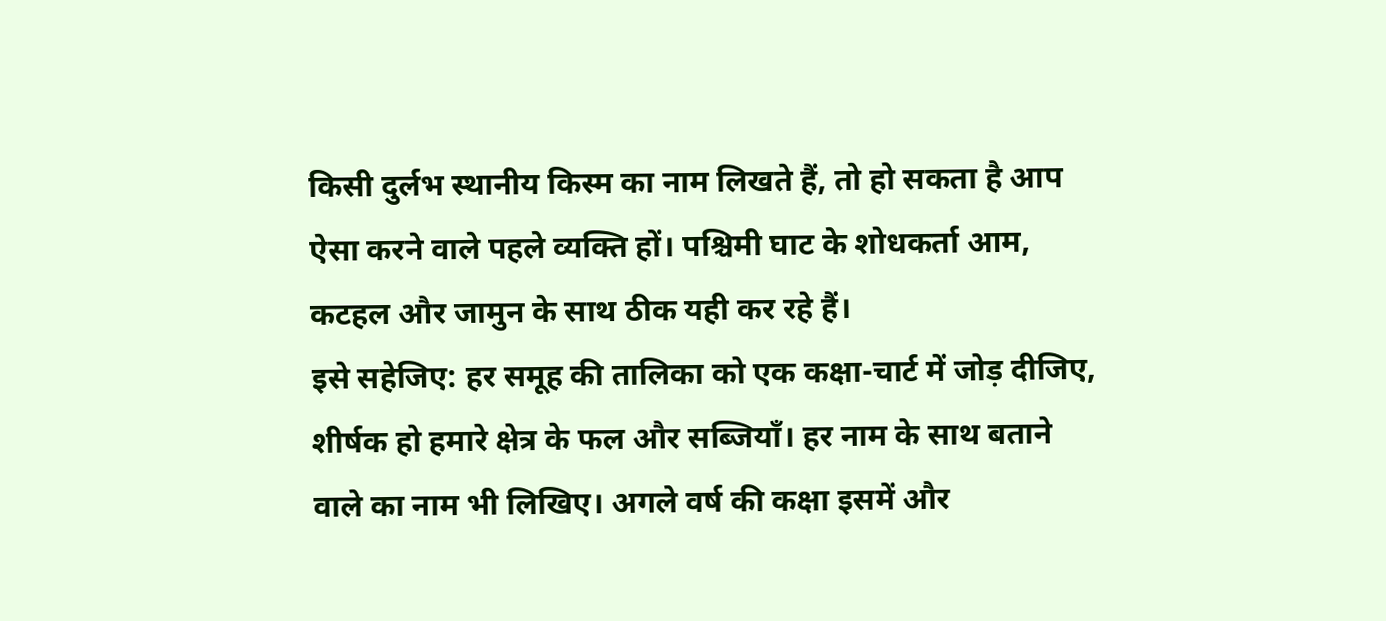किसी दुर्लभ स्थानीय किस्म का नाम लिखते हैं, तो हो सकता है आप ऐसा करने वाले पहले व्यक्ति हों। पश्चिमी घाट के शोधकर्ता आम, कटहल और जामुन के साथ ठीक यही कर रहे हैं।
इसे सहेजिए: हर समूह की तालिका को एक कक्षा-चार्ट में जोड़ दीजिए, शीर्षक हो हमारे क्षेत्र के फल और सब्जियाँ। हर नाम के साथ बताने वाले का नाम भी लिखिए। अगले वर्ष की कक्षा इसमें और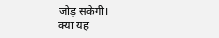जोड़ सकेगी।
क्या यह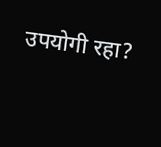उपयोगी रहा?